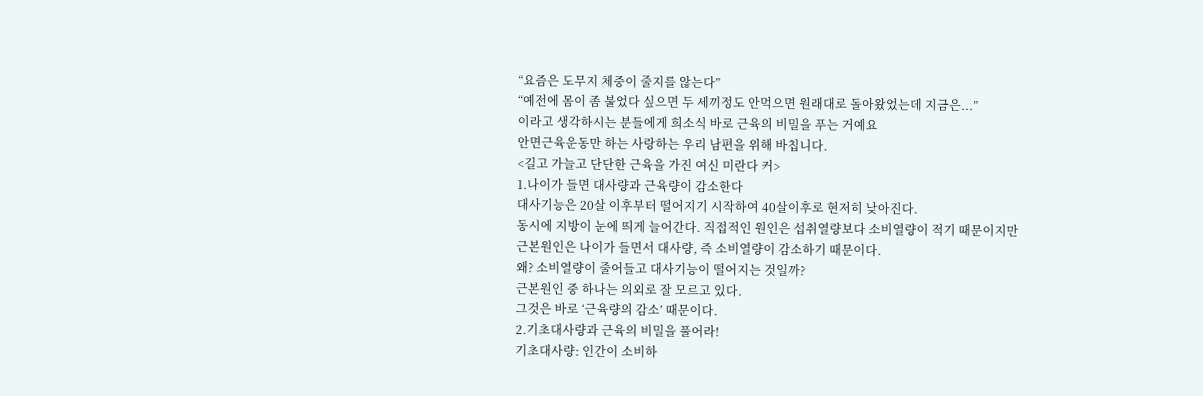“요즘은 도무지 체중이 줄지를 않는다”
“예전에 몸이 좀 불었다 싶으면 두 세끼정도 안먹으면 원래대로 돌아왔었는데 지금은...”
이라고 생각하시는 분들에게 희소식 바로 근육의 비밀을 푸는 거예요
안면근육운동만 하는 사랑하는 우리 남편을 위해 바칩니다.
<길고 가늘고 단단한 근육을 가진 여신 미란다 커>
1.나이가 들면 대사량과 근육량이 감소한다
대사기능은 20살 이후부터 떨어지기 시작하여 40살이후로 현저히 낮아진다.
동시에 지방이 눈에 띄게 늘어간다. 직접적인 원인은 섭취열량보다 소비열량이 적기 때문이지만
근본원인은 나이가 들면서 대사량, 즉 소비열량이 감소하기 때문이다.
왜? 소비열량이 줄어들고 대사기능이 떨어지는 것일까?
근본원인 중 하나는 의외로 잘 모르고 있다.
그것은 바로 ‘근육량의 감소’ 때문이다.
2.기초대사량과 근육의 비밀을 풀어라!
기초대사량: 인간이 소비하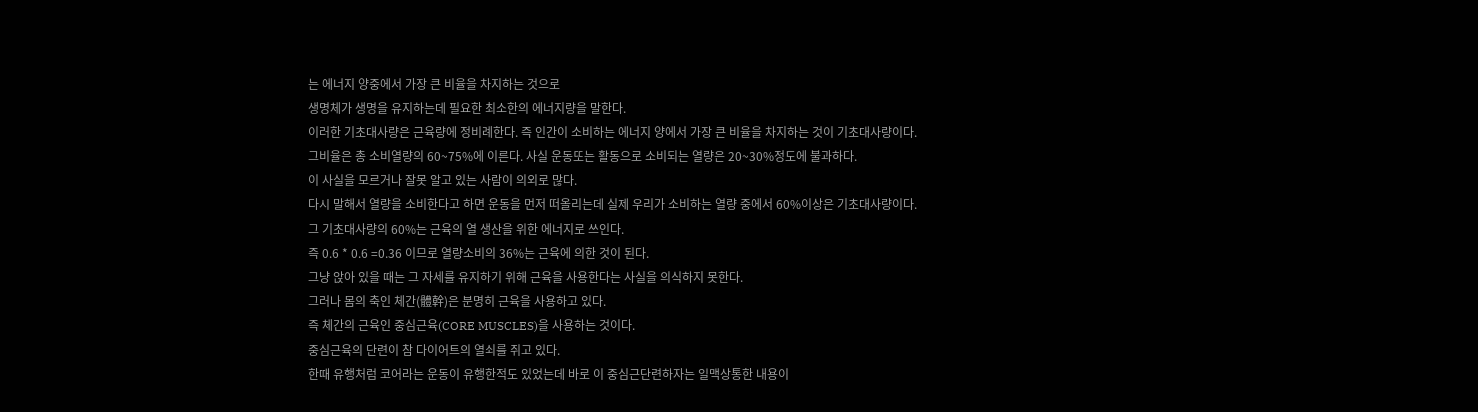는 에너지 양중에서 가장 큰 비율을 차지하는 것으로
생명체가 생명을 유지하는데 필요한 최소한의 에너지량을 말한다.
이러한 기초대사량은 근육량에 정비례한다. 즉 인간이 소비하는 에너지 양에서 가장 큰 비율을 차지하는 것이 기초대사량이다.
그비율은 총 소비열량의 60~75%에 이른다. 사실 운동또는 활동으로 소비되는 열량은 20~30%정도에 불과하다.
이 사실을 모르거나 잘못 알고 있는 사람이 의외로 많다.
다시 말해서 열량을 소비한다고 하면 운동을 먼저 떠올리는데 실제 우리가 소비하는 열량 중에서 60%이상은 기초대사량이다.
그 기초대사량의 60%는 근육의 열 생산을 위한 에너지로 쓰인다.
즉 0.6 * 0.6 =0.36 이므로 열량소비의 36%는 근육에 의한 것이 된다.
그냥 앉아 있을 때는 그 자세를 유지하기 위해 근육을 사용한다는 사실을 의식하지 못한다.
그러나 몸의 축인 체간(體幹)은 분명히 근육을 사용하고 있다.
즉 체간의 근육인 중심근육(CORE MUSCLES)을 사용하는 것이다.
중심근육의 단련이 참 다이어트의 열쇠를 쥐고 있다.
한때 유행처럼 코어라는 운동이 유행한적도 있었는데 바로 이 중심근단련하자는 일맥상통한 내용이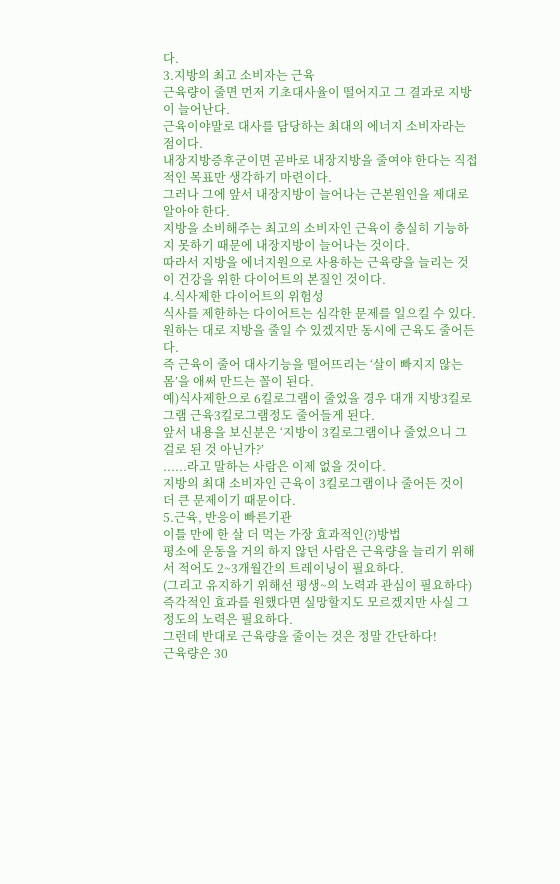다.
3.지방의 최고 소비자는 근육
근육량이 줄면 먼저 기초대사율이 떨어지고 그 결과로 지방이 늘어난다.
근육이야말로 대사를 담당하는 최대의 에너지 소비자라는 점이다.
내장지방증후군이면 곧바로 내장지방을 줄여야 한다는 직접적인 목표만 생각하기 마련이다.
그러나 그에 앞서 내장지방이 늘어나는 근본원인을 제대로 알아야 한다.
지방을 소비해주는 최고의 소비자인 근육이 충실히 기능하지 못하기 때문에 내장지방이 늘어나는 것이다.
따라서 지방을 에너지원으로 사용하는 근육량을 늘리는 것이 건강을 위한 다이어트의 본질인 것이다.
4.식사제한 다이어트의 위험성
식사를 제한하는 다이어트는 심각한 문제를 일으킬 수 있다.
원하는 대로 지방을 줄일 수 있겠지만 동시에 근육도 줄어든다.
즉 근육이 줄어 대사기능을 떨어뜨리는 ‘살이 빠지지 않는 몸’을 애써 만드는 꼴이 된다.
예)식사제한으로 6킬로그램이 줄었을 경우 대개 지방3킬로그램 근육3킬로그램정도 줄어들게 된다.
앞서 내용을 보신분은 ‘지방이 3킬로그램이나 줄었으니 그걸로 된 것 아닌가?’
......라고 말하는 사람은 이제 없을 것이다.
지방의 최대 소비자인 근육이 3킬로그램이나 줄어든 것이 더 큰 문제이기 때문이다.
5.근육, 반응이 빠른기관
이틀 만에 한 살 더 먹는 가장 효과적인(?)방법
평소에 운동을 거의 하지 않던 사람은 근육량을 늘리기 위해서 적어도 2~3개월간의 트레이닝이 필요하다.
(그리고 유지하기 위해선 평생~의 노력과 관심이 필요하다)
즉각적인 효과를 원했다면 실망할지도 모르겠지만 사실 그 정도의 노력은 필요하다.
그런데 반대로 근육량을 줄이는 것은 정말 간단하다!
근육량은 30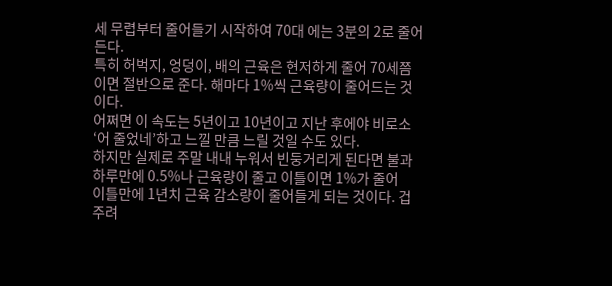세 무렵부터 줄어들기 시작하여 70대 에는 3분의 2로 줄어든다.
특히 허벅지, 엉덩이, 배의 근육은 현저하게 줄어 70세쯤이면 절반으로 준다. 해마다 1%씩 근육량이 줄어드는 것이다.
어쩌면 이 속도는 5년이고 10년이고 지난 후에야 비로소 ‘어 줄었네’하고 느낄 만큼 느릴 것일 수도 있다.
하지만 실제로 주말 내내 누워서 빈둥거리게 된다면 불과 하루만에 0.5%나 근육량이 줄고 이틀이면 1%가 줄어
이틀만에 1년치 근육 감소량이 줄어들게 되는 것이다. 겁주려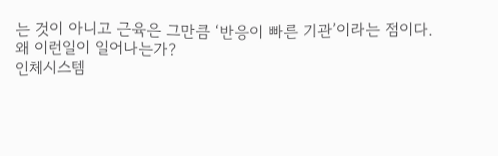는 것이 아니고 근육은 그만큼 ‘반응이 빠른 기관’이라는 점이다.
왜 이런일이 일어나는가?
인체시스템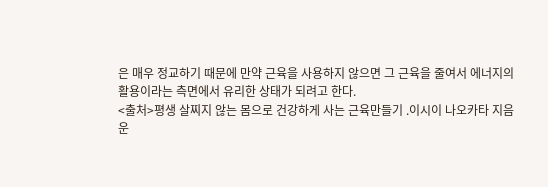은 매우 정교하기 때문에 만약 근육을 사용하지 않으면 그 근육을 줄여서 에너지의 활용이라는 측면에서 유리한 상태가 되려고 한다.
<출처>평생 살찌지 않는 몸으로 건강하게 사는 근육만들기 .이시이 나오카타 지음
운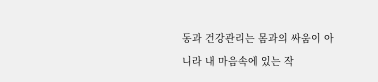동과 건강관리는 몸과의 싸움이 아니라 내 마음속에 있는 작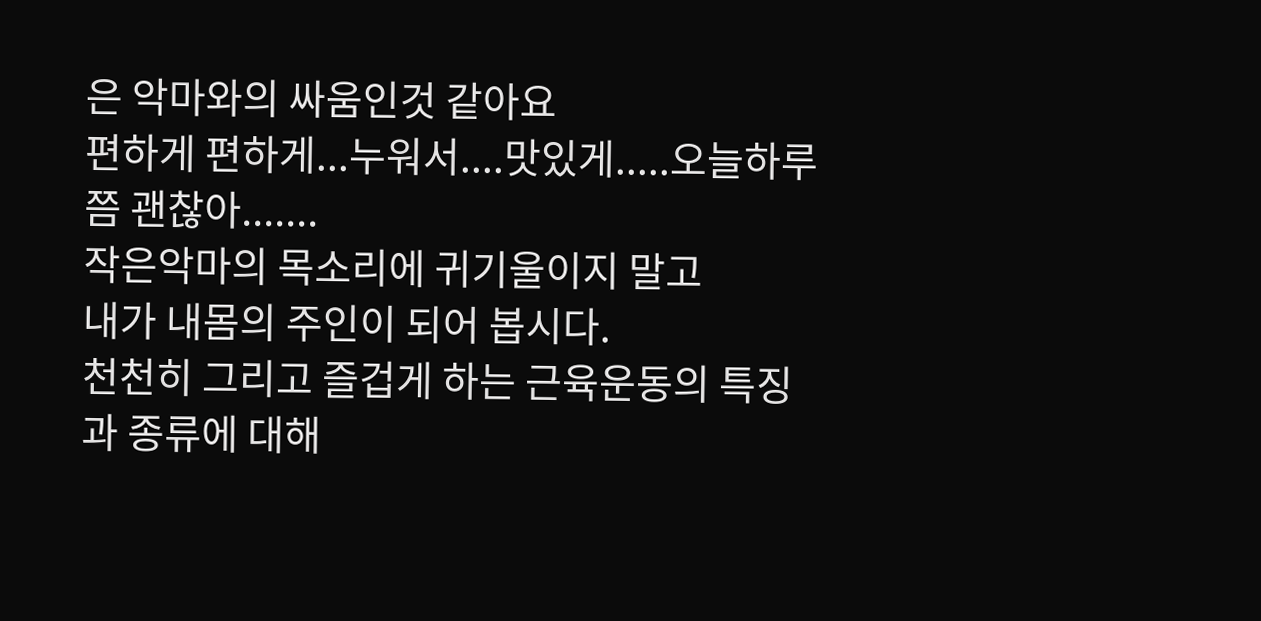은 악마와의 싸움인것 같아요
편하게 편하게...누워서....맛있게.....오늘하루쯤 괜찮아.......
작은악마의 목소리에 귀기울이지 말고
내가 내몸의 주인이 되어 봅시다.
천천히 그리고 즐겁게 하는 근육운동의 특징과 종류에 대해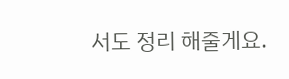서도 정리 해줄게요.